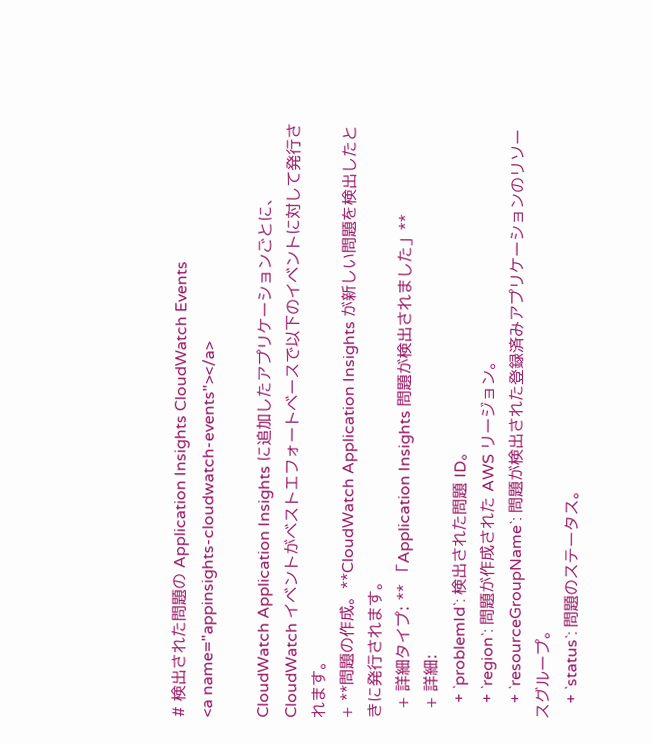# 検出された問題の Application Insights CloudWatch Events
<a name="appinsights-cloudwatch-events"></a>

CloudWatch Application Insights に追加したアプリケーションごとに、CloudWatch イベントがベストエフォートベースで以下のイベントに対して発行されます。
+ **問題の作成。**CloudWatch Application Insights が新しい問題を検出したときに発行されます。
  + 詳細タイプ: ** 「Application Insights 問題が検出されました」**
  + 詳細:
    + `problemId`: 検出された問題 ID。
    + `region`: 問題が作成された AWS リージョン。
    + `resourceGroupName`: 問題が検出された登録済みアプリケーションのリソースグループ。
    + `status`: 問題のステータス。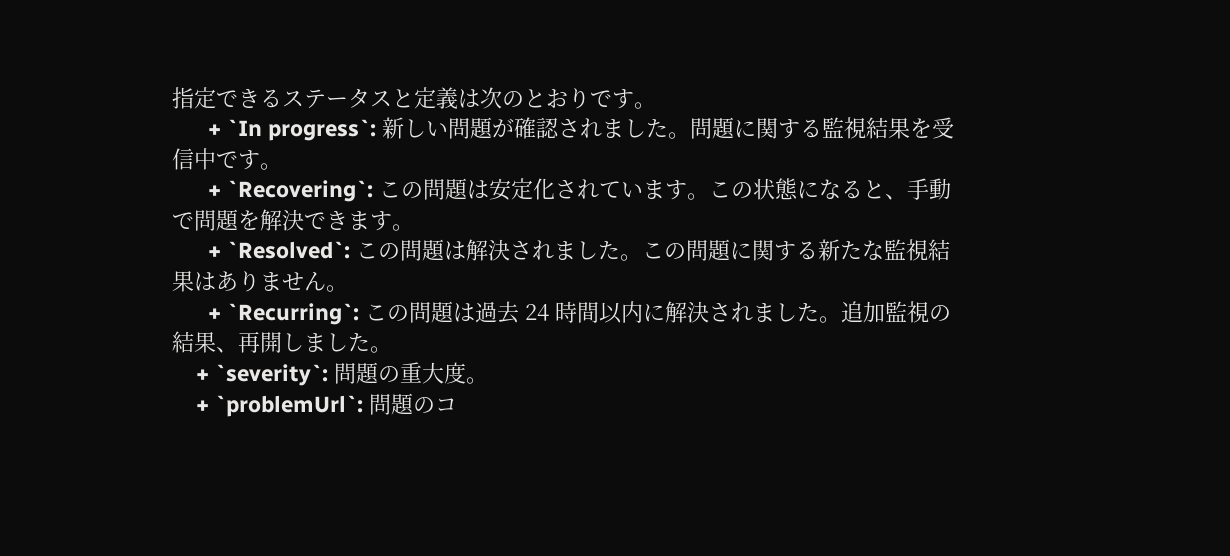指定できるステータスと定義は次のとおりです。
      + `In progress`: 新しい問題が確認されました。問題に関する監視結果を受信中です。
      + `Recovering`: この問題は安定化されています。この状態になると、手動で問題を解決できます。
      + `Resolved`: この問題は解決されました。この問題に関する新たな監視結果はありません。
      + `Recurring`: この問題は過去 24 時間以内に解決されました。追加監視の結果、再開しました。
    + `severity`: 問題の重大度。
    + `problemUrl`: 問題のコ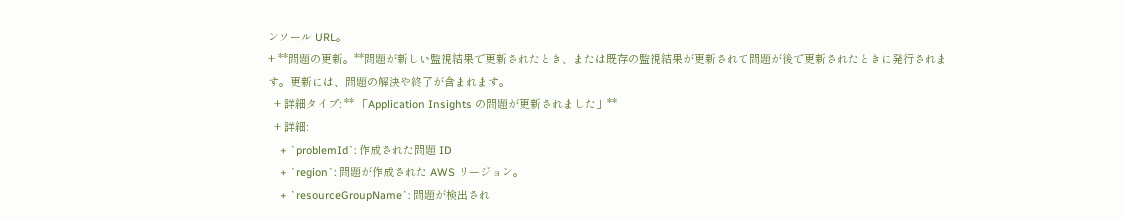ンソール URL。
+ **問題の更新。**問題が新しい監視結果で更新されたとき、または既存の監視結果が更新されて問題が後で更新されたときに発行されます。更新には、問題の解決や終了が含まれます。
  + 詳細タイプ: ** 「Application Insights の問題が更新されました」**
  + 詳細:
    + `problemId`: 作成された問題 ID
    + `region`: 問題が作成された AWS リージョン。
    + `resourceGroupName`: 問題が検出され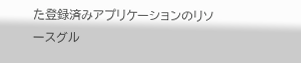た登録済みアプリケーションのリソースグル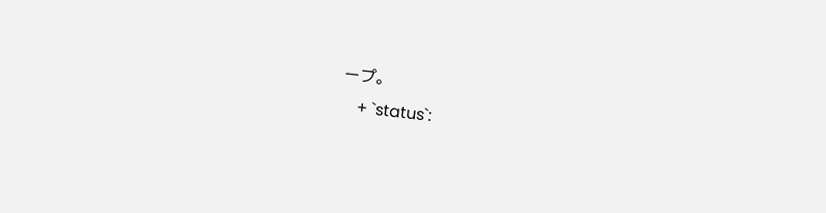ープ。
    + `status`: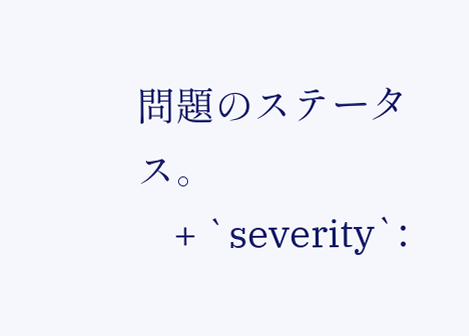問題のステータス。
    + `severity`: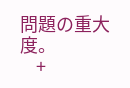問題の重大度。
    +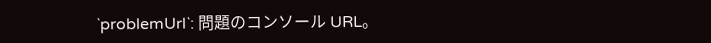`problemUrl`: 問題のコンソール URL。